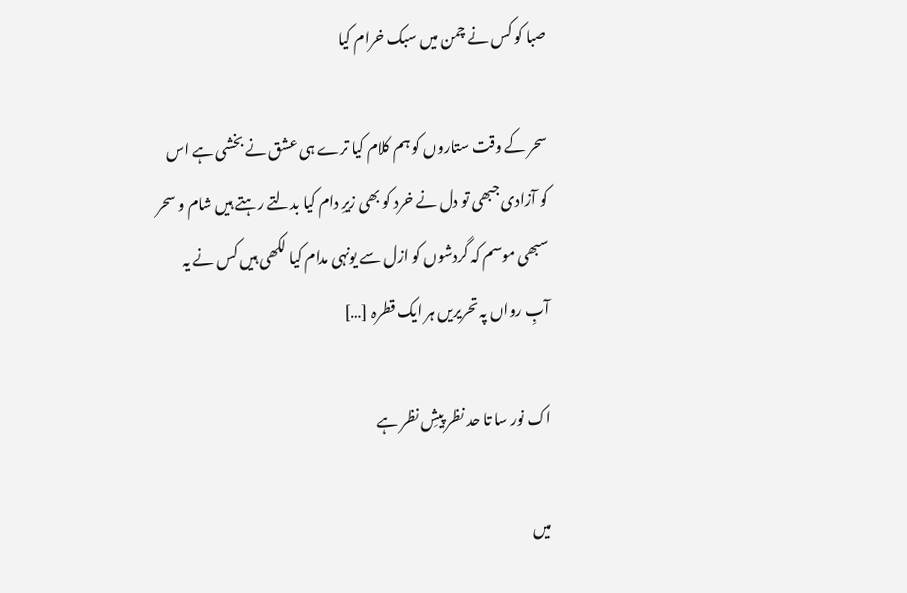صبا کو کس نے چمن میں سبک خرام کیا

سحر کے وقت ستاروں کو ہم کلام کیا ترے ہی عشق نے بخشی ہے اس کو آزادی جبھی تو دل نے خرد کو بھی زیرِ دام کیا بدلتے رہتے ہیں شام و سحر سبھی موسم کہ گردشوں کو ازل سے یونہی مدام کیا لکھی ہیں کس نے یہ آبِ رواں پہ تحریریں ہر ایک قطرہ […]

اک نور سا تا حد نظر پیشِ نظر ہے

میں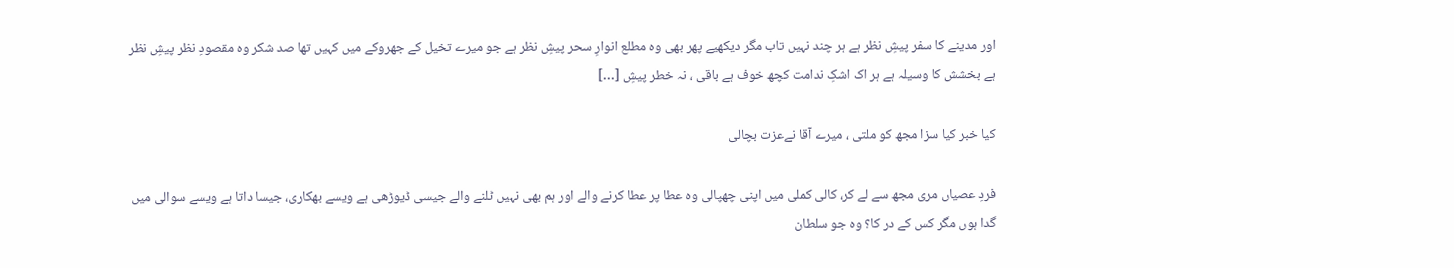اور مدینے کا سفر پیشِ نظر ہے ہر چند نہیں تاب مگر دیکھیے پھر بھی وہ مطلع انوارِ سحر پیشِ نظر ہے جو میرے تخیل کے جھروکے میں کہیں تھا صد شکر وہ مقصودِ نظر پیشِ نظر ہے بخشش کا وسیلہ ہے ہر اک اشکِ ندامت کچھ خوف ہے باقی ، نہ خطر پیشِ […]

کیا خبر کیا سزا مجھ کو ملتی ، میرے آقا نےعزت بچالی

فردِ عصیاں مری مجھ سے لے کر، کالی کملی میں اپنی چھپالی وہ عطا پر عطا کرنے والے اور ہم بھی نہیں ٹلنے والے جیسی ڈیوڑھی ہے ویسے بھکاری، جیسا داتا ہے ویسے سوالی میں گدا ہوں مگر کس کے در کا؟ وہ جو سلطان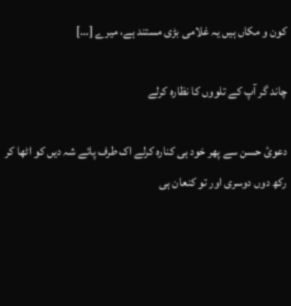کون و مکاں ہیں یہ غلامی بڑی مستند ہے، میرے […]

چاند گر آپ کے تلووں کا نظارہ کرلے

دعوئ حسن سے پھر خود ہی کنارہ کرلے اک طرف پائے شہ دیں کو اٹھا کر رکھ دوں دوسری اور تو کنعان ہی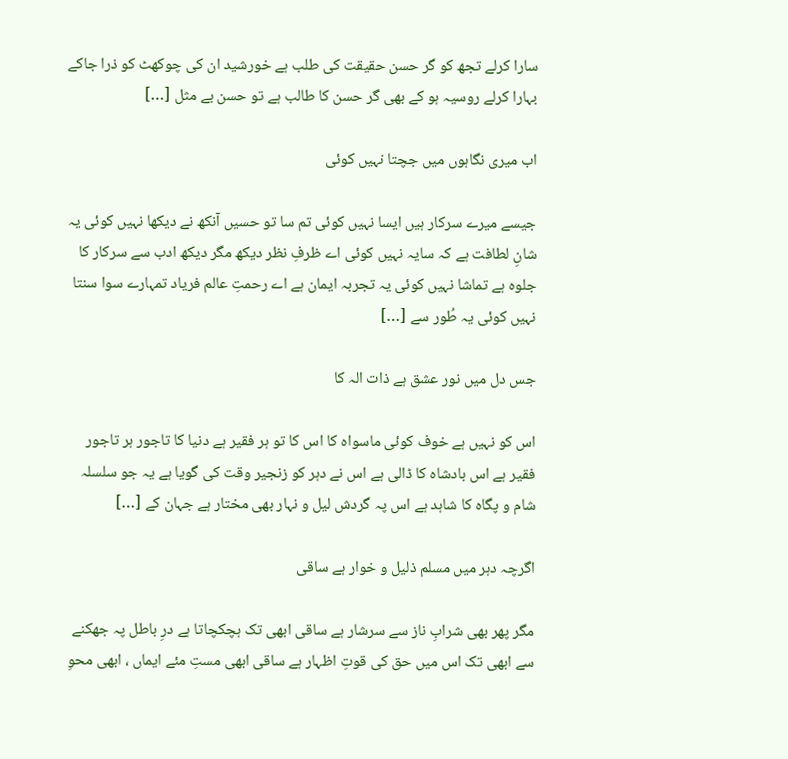سارا کرلے تجھ کو گر حسن حقیقت کی طلب ہے خورشید ان کی چوکھٹ کو ذرا جاکے بہارا کرلے روسیہ ہو کے بھی گر حسن کا طالب ہے تو حسن بے مثل […]

اب میری نگاہوں میں جچتا نہیں کوئی

جیسے میرے سرکار ہیں ایسا نہیں کوئی تم سا تو حسیں آنکھ نے دیکھا نہیں کوئی یہ شانِ لطافت ہے کہ سایہ نہیں کوئی اے ظرفِ نظر دیکھ مگر دیکھ ادب سے سرکار کا جلوہ ہے تماشا نہیں کوئی یہ تجربہ ایمان ہے اے رحمتِ عالم فریاد تمہارے سوا سنتا نہیں کوئی یہ طُور سے […]

جس دل میں نور عشق ہے ذات الہ کا

اس کو نہیں ہے خوف کوئی ماسواہ کا اس کا تو ہر فقیر ہے دنیا کا تاجور ہر تاجور فقیر ہے اس بادشاہ کا ڈالی ہے اس نے دہر کو زنجیر وقت کی گویا ہے یہ جو سلسلہ شام و پگاہ کا شاہد ہے اس پہ گردش لیل و نہار بھی مختار ہے جہان کے […]

اگرچہ دہر میں مسلم ذلیل و خوار ہے ساقی

مگر پھر بھی شرابِ ناز سے سرشار ہے ساقی ابھی تک ہچکچاتا ہے درِ باطل پہ جھکنے سے ابھی تک اس میں حق کی قوتِ اظہار ہے ساقی ابھی مستِ مئے ایماں ، ابھی محوِ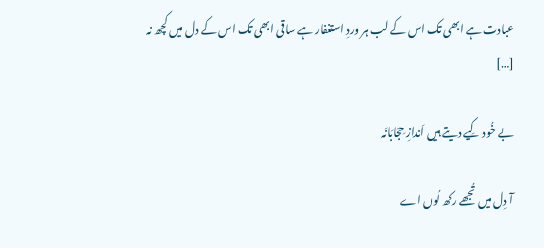عبادت ہے ابھی تک اس کے لب ہر وردِ استغفار ہے ساقی ابھی تک اس کے دل میں کچھ نہ […]

بے خُود کِیے دیتے ہیں اَندازِ حِجَابَانَہ

آ دِل میں تُجھے رکھ لُوں اے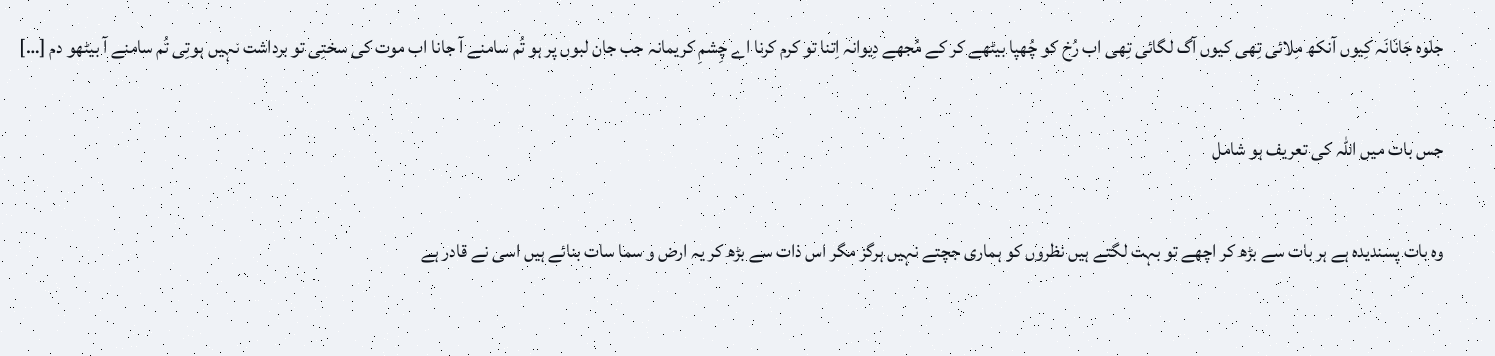جلوہ جَانَانَہ کِیوں آنکھ مِلائی تِھی کیوں آگ لگائی تِھی اب رُخ کو چُھپا بیٹھے کر کے مُجھے دِیوانہ اِتنا تو کرم کرنا اے چِشمِ کریمانہ جب جان لبوں پر ہو تُم سامنے آ جانا اب موت کی سختِی تو برداشت نہیں ہوتِی تُم سامنے آ بیٹھو دم […]

جس بات میں اللہ کی تعریف ہو شامل

وہ بات پسندیدہ ہے ہر بات سے بڑھ کر اچھے تو بہت لگتے ہیں نظروں کو ہماری جچتے نہیں ہرگز مگر اس ذات سے بڑھ کر یہ ارض و سما سات بنائے ہیں اسی نے قادر ہے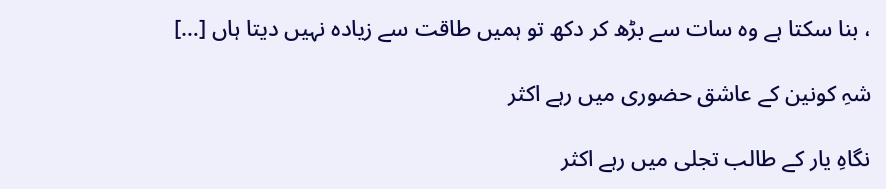، بنا سکتا ہے وہ سات سے بڑھ کر دکھ تو ہمیں طاقت سے زیادہ نہیں دیتا ہاں […]

شہِ کونین کے عاشق حضوری میں رہے اکثر

نگاہِ یار کے طالب تجلی میں رہے اکثر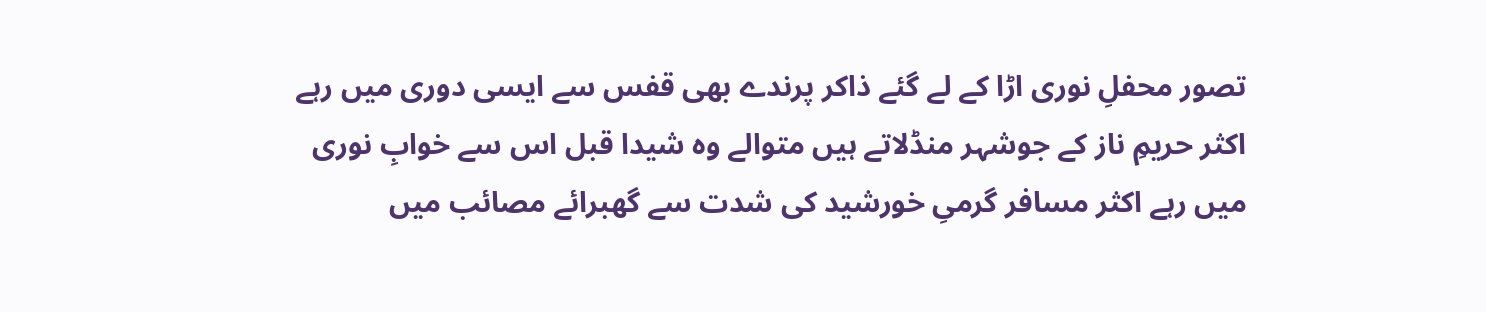تصور محفلِ نوری اڑا کے لے گئے ذاکر پرندے بھی قفس سے ایسی دوری میں رہے اکثر حریمِ ناز کے جوشہر منڈلاتے ہیں متوالے وہ شیدا قبل اس سے خوابِ نوری میں رہے اکثر مسافر گرمیِ خورشید کی شدت سے گھبرائے مصائب میں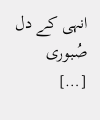انہی کے دل صُبوری […]